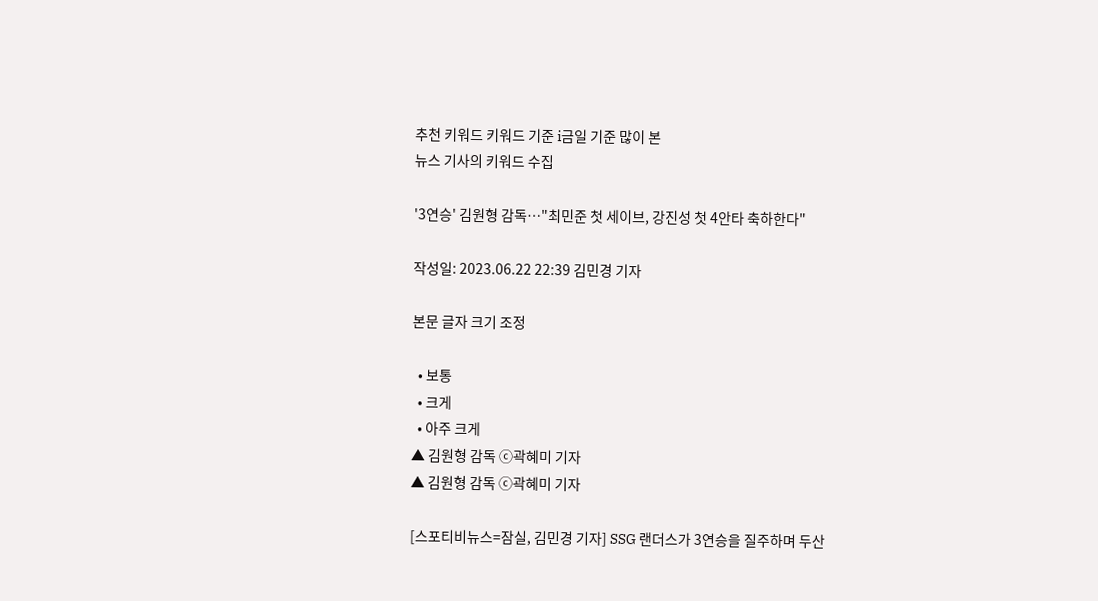추천 키워드 키워드 기준 i금일 기준 많이 본
뉴스 기사의 키워드 수집

'3연승' 김원형 감독…"최민준 첫 세이브, 강진성 첫 4안타 축하한다"

작성일: 2023.06.22 22:39 김민경 기자

본문 글자 크기 조정

  • 보통
  • 크게
  • 아주 크게
▲ 김원형 감독 ⓒ곽혜미 기자
▲ 김원형 감독 ⓒ곽혜미 기자

[스포티비뉴스=잠실, 김민경 기자] SSG 랜더스가 3연승을 질주하며 두산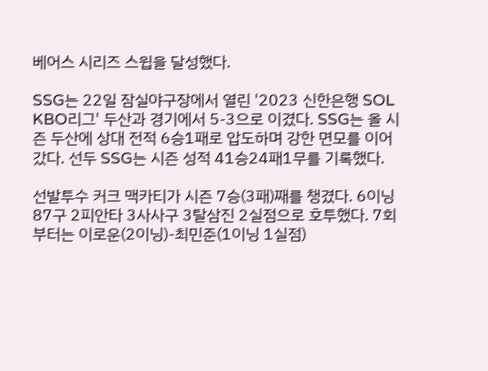베어스 시리즈 스윕을 달성했다.

SSG는 22일 잠실야구장에서 열린 '2023 신한은행 SOL KBO리그' 두산과 경기에서 5-3으로 이겼다. SSG는 올 시즌 두산에 상대 전적 6승1패로 압도하며 강한 면모를 이어 갔다. 선두 SSG는 시즌 성적 41승24패1무를 기록했다.

선발투수 커크 맥카티가 시즌 7승(3패)째를 챙겼다. 6이닝 87구 2피안타 3사사구 3탈삼진 2실점으로 호투했다. 7회부터는 이로운(2이닝)-최민준(1이닝 1실점)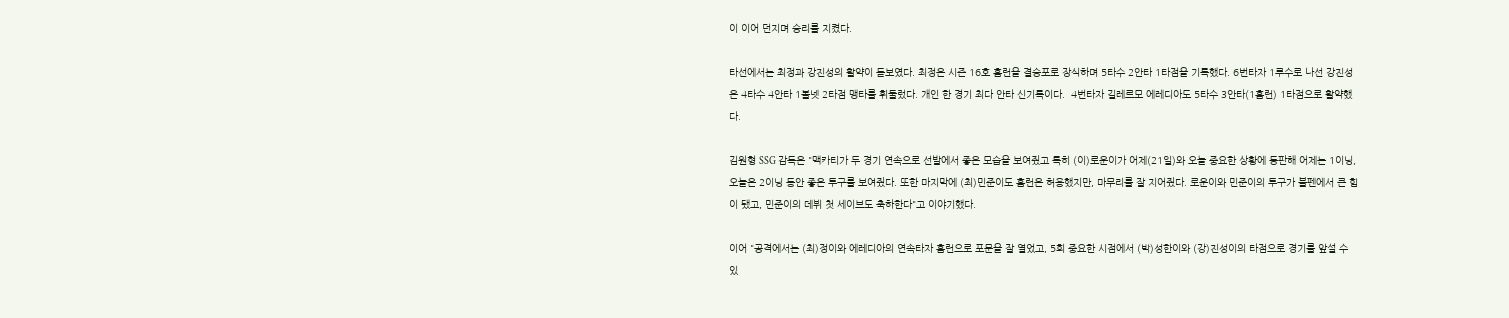이 이어 던지며 승리를 지켰다.

타선에서는 최정과 강진성의 활약이 돋보였다. 최정은 시즌 16호 홈런을 결승포로 장식하며 5타수 2안타 1타점을 기록했다. 6번타자 1루수로 나선 강진성은 4타수 4안타 1볼넷 2타점 맹타를 휘둘렀다. 개인 한 경기 최다 안타 신기록이다.  4번타자 길레르모 에레디아도 5타수 3안타(1홈런) 1타점으로 활약했다.

김원형 SSG 감독은 "맥카티가 두 경기 연속으로 선발에서 좋은 모습을 보여줬고 특히 (이)로운이가 어제(21일)와 오늘 중요한 상황에 등판해 어제는 1이닝, 오늘은 2이닝 동안 좋은 투구를 보여줬다. 또한 마지막에 (최)민준이도 홈런은 허용했지만, 마무리를 잘 지어줬다. 로운이와 민준이의 투구가 불펜에서 큰 힘이 됐고, 민준이의 데뷔 첫 세이브도 축하한다"고 이야기했다.

이어 "공격에서는 (최)정이와 에레디아의 연속타자 홈런으로 포문을 잘 열었고, 5회 중요한 시점에서 (박)성한이와 (강)진성이의 타점으로 경기를 앞설 수 있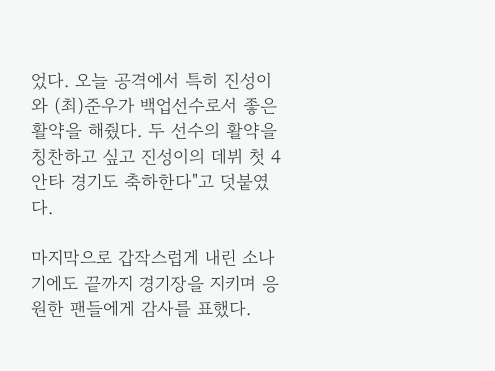었다. 오늘 공격에서 특히 진성이와 (최)준우가 백업선수로서 좋은 활약을 해줬다. 두 선수의 활약을 칭찬하고 싶고 진성이의 데뷔 첫 4안타 경기도 축하한다"고 덧붙였다.

마지막으로 갑작스럽게 내린 소나기에도 끝까지 경기장을 지키며 응원한 팬들에게 감사를 표했다.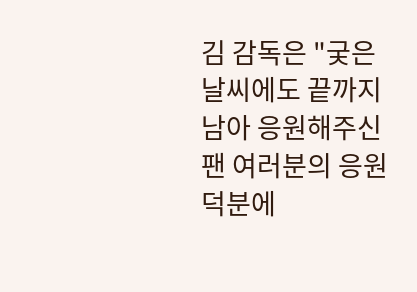김 감독은 "궂은 날씨에도 끝까지 남아 응원해주신 팬 여러분의 응원 덕분에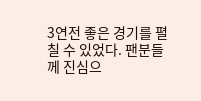3연전 좋은 경기를 펼칠 수 있었다. 팬분들께 진심으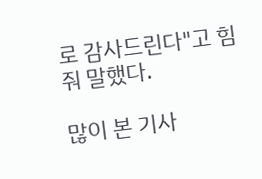로 감사드린다"고 힘줘 말했다.

많이 본 기사